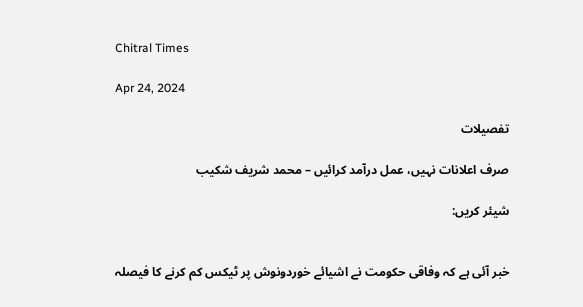Chitral Times

Apr 24, 2024

تفصيلات

صرف اعلانات نہیں، عمل درآمد کرائیں – محمد شریف شکیب

شیئر کریں:


خبر آئی ہے کہ وفاقی حکومت نے اشیائے خوردونوش پر ٹیکس کم کرنے کا فیصلہ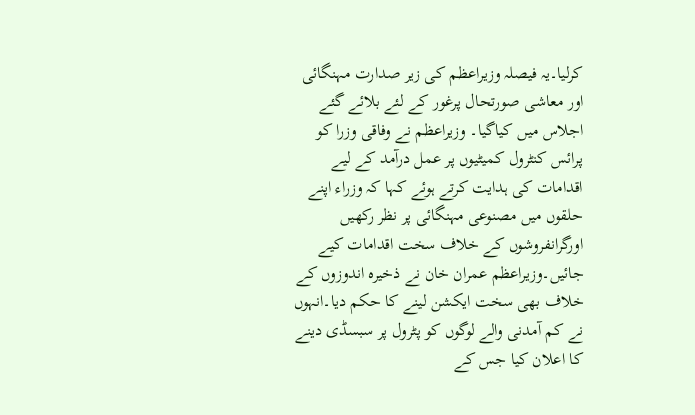کرلیا۔یہ فیصلہ وزیراعظم کی زیر صدارت مہنگائی اور معاشی صورتحال پرغور کے لئے بلائے گئے اجلاس میں کیاگیا۔ وزیراعظم نے وفاقی وزرا کو پرائس کنٹرول کمیٹیوں پر عمل درآمد کے لیے اقدامات کی ہدایت کرتے ہوئے کہا کہ وزراء اپنے حلقوں میں مصنوعی مہنگائی پر نظر رکھیں اورگرانفروشوں کے خلاف سخت اقدامات کیے جائیں۔وزیراعظم عمران خان نے ذخیرہ اندوزوں کے خلاف بھی سخت ایکشن لینے کا حکم دیا۔انہوں نے کم آمدنی والے لوگوں کو پٹرول پر سبسڈی دینے کا اعلان کیا جس کے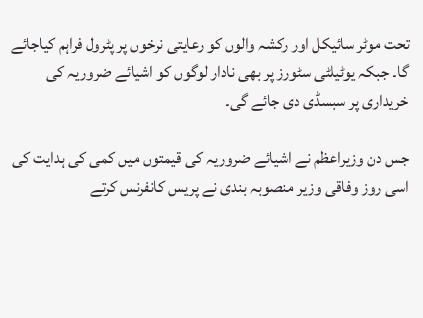تحت موٹر سائیکل اور رکشہ والوں کو رعایتی نرخوں پر پٹرول فراہم کیاجائے گا۔ جبکہ یوٹیلٹی سٹورز پر بھی نادار لوگوں کو اشیائے ضروریہ کی خریداری پر سبسڈی دی جائے گی۔

جس دن وزیراعظم نے اشیائے ضروریہ کی قیمتوں میں کمی کی ہدایت کی اسی روز وفاقی وزیر منصوبہ بندی نے پریس کانفرنس کرتے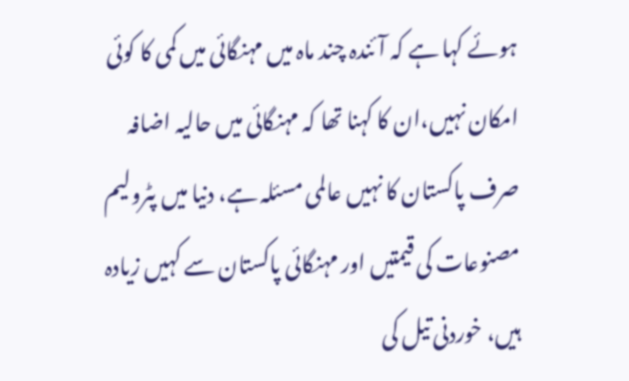ہوئے کہا ہے کہ آئندہ چند ماہ میں مہنگائی میں کمی کا کوئی امکان نہیں،ان کا کہنا تھا کہ مہنگائی میں حالیہ اضافہ صرف پاکستان کا نہیں عالمی مسئلہ ہے، دنیا میں پٹرولیم مصنوعات کی قیمتیں اور مہنگائی پاکستان سے کہیں زیادہ ہیں، خوردنی تیل کی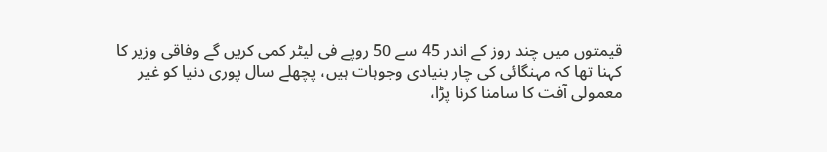قیمتوں میں چند روز کے اندر 45 سے 50 روپے فی لیٹر کمی کریں گے وفاقی وزیر کا کہنا تھا کہ مہنگائی کی چار بنیادی وجوہات ہیں، پچھلے سال پوری دنیا کو غیر معمولی آفت کا سامنا کرنا پڑا،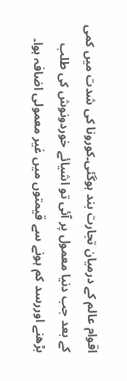اقوام عالم کے درمیان تجارت بند ہوگئی۔کورونا کی شدت میں کمی کے بعد جب دنیا معمول پر آئی تو اشیائے خوردونوش کی طلب بڑھنے اوررسد کم ہونے سے قیمتوں میں غیر معمولی اضافہ ہوا۔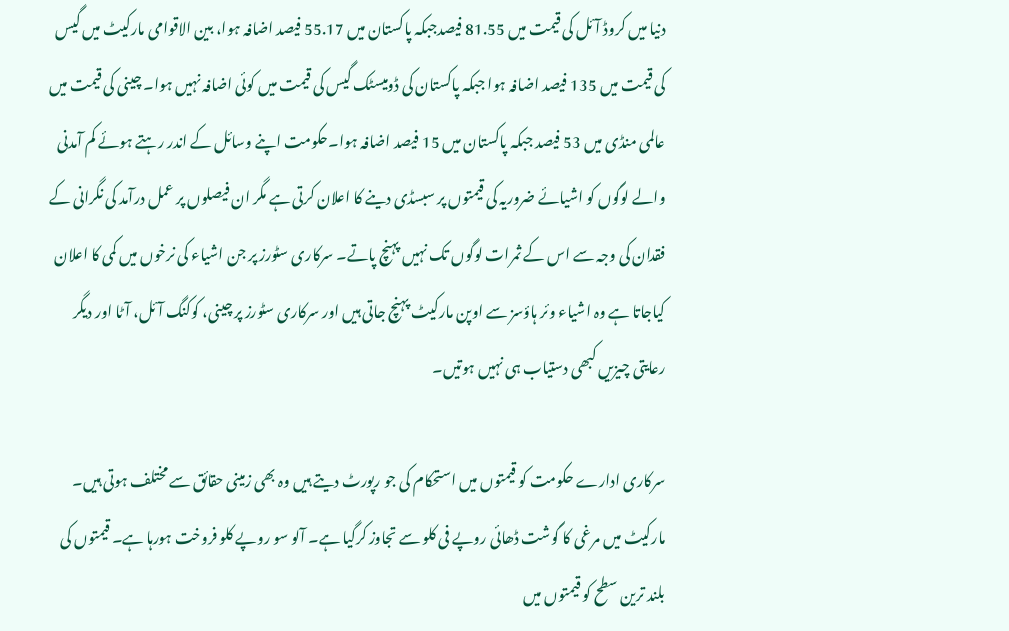دنیا میں کروڈ آئل کی قیمت میں 81.55 فیصدجبکہ پاکستان میں 55.17 فیصد اضافہ ہوا، بین الاقوامی مارکیٹ میں گیس کی قیمت میں 135 فیصد اضافہ ہوا جبکہ پاکستان کی ڈومیسٹک گیس کی قیمت میں کوئی اضافہ نہیں ہوا۔ چینی کی قیمت میں عالمی منڈی میں 53 فیصد جبکہ پاکستان میں 15 فیصد اضافہ ہوا۔حکومت اپنے وسائل کے اندر رہتے ہوئے کم آمدنی والے لوگوں کو اشیائے ضروریہ کی قیمتوں پر سبسڈی دینے کا اعلان کرتی ہے مگر ان فیصلوں پر عمل درآمد کی نگرانی کے فقدان کی وجہ سے اس کے ثمرات لوگوں تک نہیں پہنچ پاتے۔ سرکاری سٹورز پر جن اشیاء کی نرخوں میں کمی کا اعلان کیاجاتا ہے وہ اشیاء وئر ہاؤسز سے اوپن مارکیٹ پہنچ جاتی ہیں اور سرکاری سٹورز پر چینی، کوکنگ آئل، آٹا اور دیگر رعایتی چیزیں کبھی دستیاب ہی نہیں ہوتیں۔

سرکاری ادارے حکومت کو قیمتوں میں استحکام کی جو رپورٹ دیتے ہیں وہ بھی زمینی حقائق سے مختلف ہوتی ہیں۔ مارکیٹ میں مرغی کا گوشت ڈھائی روپے فی کلو سے تجاوز کرگیا ہے۔ آلو سو روپے کلو فروخت ہورہا ہے۔ قیمتوں کی بلند ترین سطح کو قیمتوں میں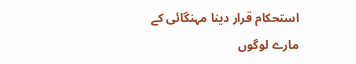استحکام قرار دینا مہنگائی کے مارے لوگوں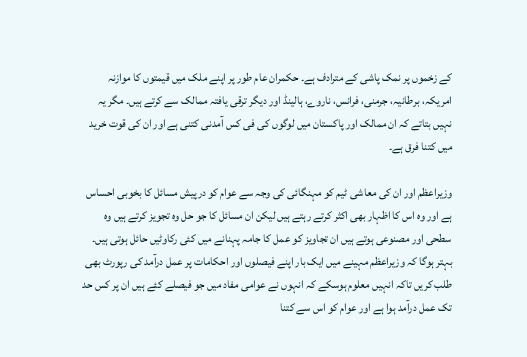کے زخموں پر نمک پاشی کے مترادف ہے۔ حکمران عام طور پر اپنے ملک میں قیمتوں کا موازنہ امریکہ، برطانیہ، جرمنی، فرانس، ناروے، ہالینڈ اور دیگر ترقی یافتہ ممالک سے کرتے ہیں۔ مگر یہ نہیں بتاتے کہ ان ممالک اور پاکستان میں لوگوں کی فی کس آمدنی کتنی ہے اور ان کی قوت خرید میں کتنا فرق ہے۔

وزیراعظم اور ان کی معاشی ٹیم کو مہنگائی کی وجہ سے عوام کو درپیش مسائل کا بخوبی احساس ہے اور وہ اس کا اظہار بھی اکثر کرتے رہتے ہیں لیکن ان مسائل کا جو حل وہ تجویز کرتے ہیں وہ سطحی اور مصنوعی ہوتے ہیں ان تجاویز کو عمل کا جامہ پہنانے میں کئی رکاوٹیں حائل ہوتی ہیں۔ بہتر ہوگا کہ وزیراعظم مہینے میں ایک بار اپنے فیصلوں اور احکامات پر عمل درآمد کی رپورٹ بھی طلب کریں تاکہ انہیں معلوم ہوسکے کہ انہوں نے عوامی مفاد میں جو فیصلے کئے ہیں ان پر کس حد تک عمل درآمد ہوا ہے اور عوام کو اس سے کتنا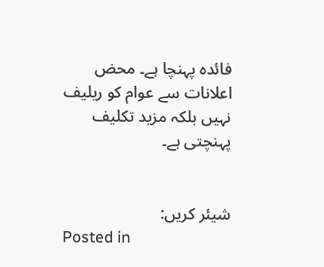فائدہ پہنچا ہے۔ محض اعلانات سے عوام کو ریلیف نہیں بلکہ مزید تکلیف پہنچتی ہے۔


شیئر کریں:
Posted in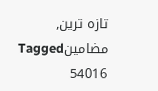تازہ ترین, مضامینTagged
54016